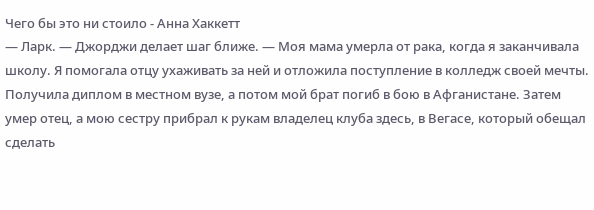Чего бы это ни стоило - Анна Хаккетт
— Ларк. — Джорджи делает шаг ближе. — Моя мама умерла от рака, когда я заканчивала школу. Я помогала отцу ухаживать за ней и отложила поступление в колледж своей мечты. Получила диплом в местном вузе, а потом мой брат погиб в бою в Афганистане. Затем умер отец, а мою сестру прибрал к рукам владелец клуба здесь, в Вегасе, который обещал сделать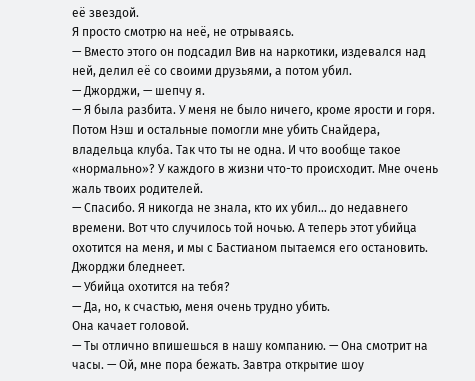её звездой.
Я просто смотрю на неё, не отрываясь.
— Вместо этого он подсадил Вив на наркотики, издевался над ней, делил её со своими друзьями, а потом убил.
— Джорджи, — шепчу я.
— Я была разбита. У меня не было ничего, кроме ярости и горя. Потом Нэш и остальные помогли мне убить Снайдера, владельца клуба. Так что ты не одна. И что вообще такое «нормально»? У каждого в жизни что-то происходит. Мне очень жаль твоих родителей.
— Спасибо. Я никогда не знала, кто их убил… до недавнего времени. Вот что случилось той ночью. А теперь этот убийца охотится на меня, и мы с Бастианом пытаемся его остановить.
Джорджи бледнеет.
— Убийца охотится на тебя?
— Да, но, к счастью, меня очень трудно убить.
Она качает головой.
— Ты отлично впишешься в нашу компанию. — Она смотрит на часы. — Ой, мне пора бежать. Завтра открытие шоу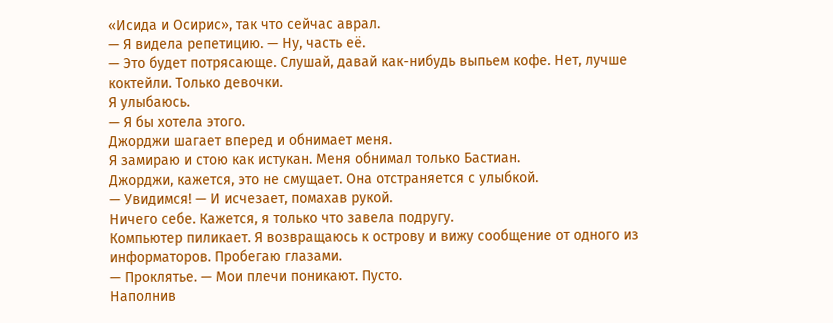«Исида и Осирис», так что сейчас аврал.
— Я видела репетицию. — Ну, часть её.
— Это будет потрясающе. Слушай, давай как-нибудь выпьем кофе. Нет, лучше коктейли. Только девочки.
Я улыбаюсь.
— Я бы хотела этого.
Джорджи шагает вперед и обнимает меня.
Я замираю и стою как истукан. Меня обнимал только Бастиан.
Джорджи, кажется, это не смущает. Она отстраняется с улыбкой.
— Увидимся! — И исчезает, помахав рукой.
Ничего себе. Кажется, я только что завела подругу.
Компьютер пиликает. Я возвращаюсь к острову и вижу сообщение от одного из информаторов. Пробегаю глазами.
— Проклятье. — Мои плечи поникают. Пусто.
Наполнив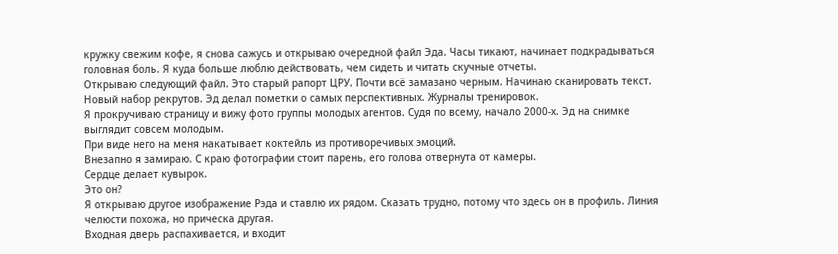кружку свежим кофе, я снова сажусь и открываю очередной файл Эда. Часы тикают, начинает подкрадываться головная боль. Я куда больше люблю действовать, чем сидеть и читать скучные отчеты.
Открываю следующий файл. Это старый рапорт ЦРУ. Почти всё замазано черным. Начинаю сканировать текст.
Новый набор рекрутов. Эд делал пометки о самых перспективных. Журналы тренировок.
Я прокручиваю страницу и вижу фото группы молодых агентов. Судя по всему, начало 2000-х. Эд на снимке выглядит совсем молодым.
При виде него на меня накатывает коктейль из противоречивых эмоций.
Внезапно я замираю. С краю фотографии стоит парень, его голова отвернута от камеры.
Сердце делает кувырок.
Это он?
Я открываю другое изображение Рэда и ставлю их рядом. Сказать трудно, потому что здесь он в профиль. Линия челюсти похожа, но прическа другая.
Входная дверь распахивается, и входит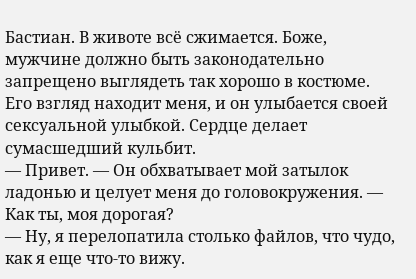Бастиан. В животе всё сжимается. Боже, мужчине должно быть законодательно запрещено выглядеть так хорошо в костюме.
Его взгляд находит меня, и он улыбается своей сексуальной улыбкой. Сердце делает сумасшедший кульбит.
— Привет. — Он обхватывает мой затылок ладонью и целует меня до головокружения. — Как ты, моя дорогая?
— Ну, я перелопатила столько файлов, что чудо, как я еще что-то вижу.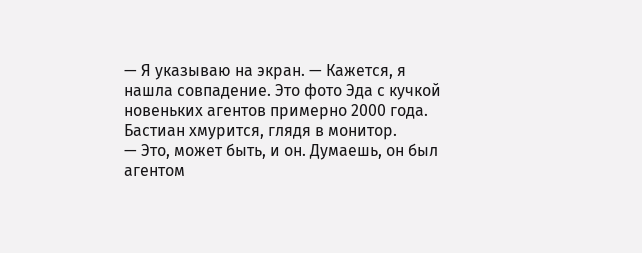— Я указываю на экран. — Кажется, я нашла совпадение. Это фото Эда с кучкой новеньких агентов примерно 2000 года.
Бастиан хмурится, глядя в монитор.
— Это, может быть, и он. Думаешь, он был агентом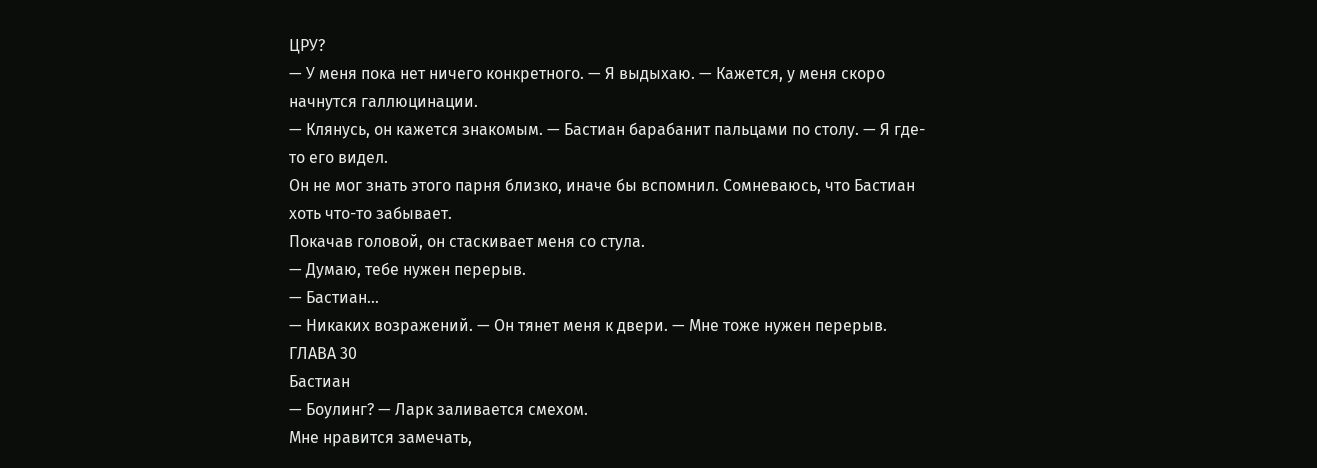ЦРУ?
— У меня пока нет ничего конкретного. — Я выдыхаю. — Кажется, у меня скоро начнутся галлюцинации.
— Клянусь, он кажется знакомым. — Бастиан барабанит пальцами по столу. — Я где-то его видел.
Он не мог знать этого парня близко, иначе бы вспомнил. Сомневаюсь, что Бастиан хоть что-то забывает.
Покачав головой, он стаскивает меня со стула.
— Думаю, тебе нужен перерыв.
— Бастиан…
— Никаких возражений. — Он тянет меня к двери. — Мне тоже нужен перерыв.
ГЛАВА 30
Бастиан
— Боулинг? — Ларк заливается смехом.
Мне нравится замечать,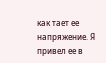как тает ее напряжение. Я привел ее в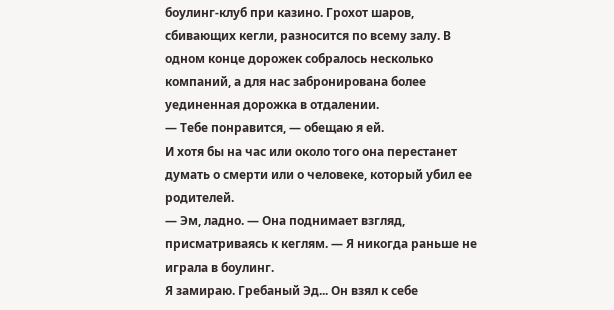боулинг-клуб при казино. Грохот шаров, сбивающих кегли, разносится по всему залу. В одном конце дорожек собралось несколько компаний, а для нас забронирована более уединенная дорожка в отдалении.
— Тебе понравится, — обещаю я ей.
И хотя бы на час или около того она перестанет думать о смерти или о человеке, который убил ее родителей.
— Эм, ладно. — Она поднимает взгляд, присматриваясь к кеглям. — Я никогда раньше не играла в боулинг.
Я замираю. Гребаный Эд... Он взял к себе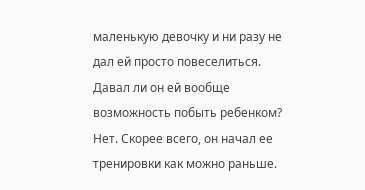маленькую девочку и ни разу не дал ей просто повеселиться. Давал ли он ей вообще возможность побыть ребенком?
Нет. Скорее всего, он начал ее тренировки как можно раньше.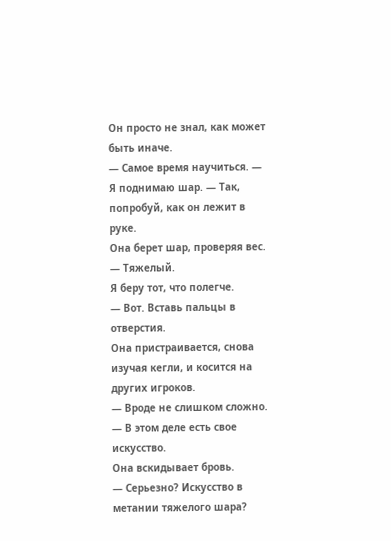Он просто не знал, как может быть иначе.
— Самое время научиться. — Я поднимаю шар. — Так, попробуй, как он лежит в руке.
Она берет шар, проверяя вес.
— Тяжелый.
Я беру тот, что полегче.
— Вот. Вставь пальцы в отверстия.
Она пристраивается, снова изучая кегли, и косится на других игроков.
— Вроде не слишком сложно.
— В этом деле есть свое искусство.
Она вскидывает бровь.
— Серьезно? Искусство в метании тяжелого шара?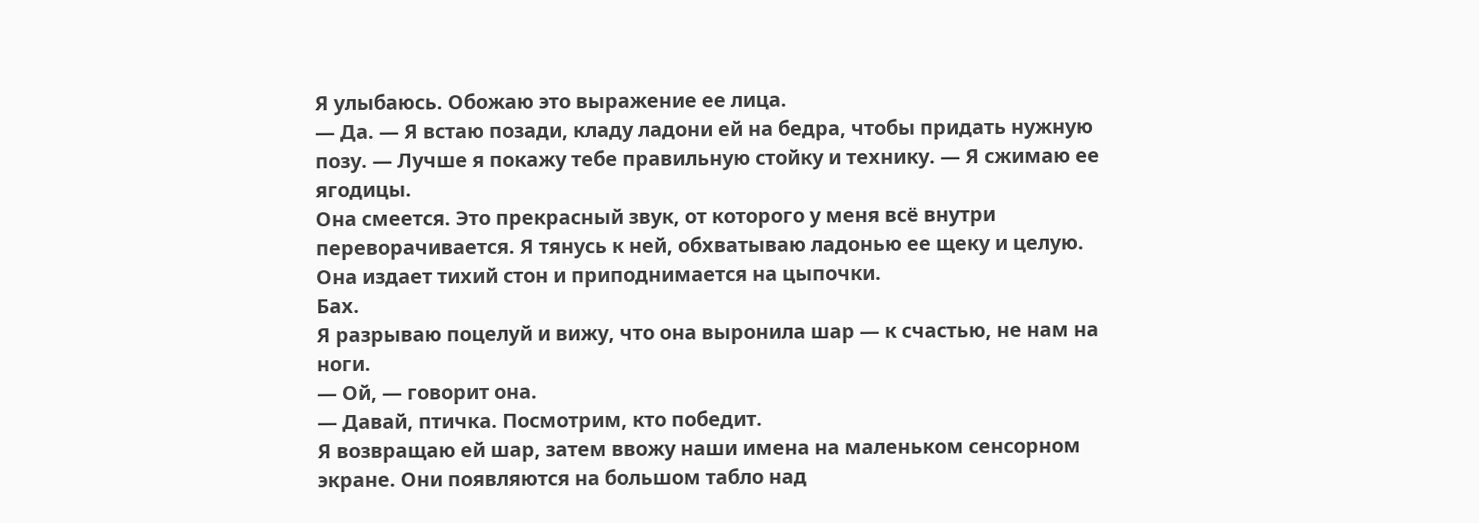Я улыбаюсь. Обожаю это выражение ее лица.
— Да. — Я встаю позади, кладу ладони ей на бедра, чтобы придать нужную позу. — Лучше я покажу тебе правильную стойку и технику. — Я сжимаю ее ягодицы.
Она смеется. Это прекрасный звук, от которого у меня всё внутри переворачивается. Я тянусь к ней, обхватываю ладонью ее щеку и целую. Она издает тихий стон и приподнимается на цыпочки.
Бах.
Я разрываю поцелуй и вижу, что она выронила шар — к счастью, не нам на ноги.
— Ой, — говорит она.
— Давай, птичка. Посмотрим, кто победит.
Я возвращаю ей шар, затем ввожу наши имена на маленьком сенсорном экране. Они появляются на большом табло над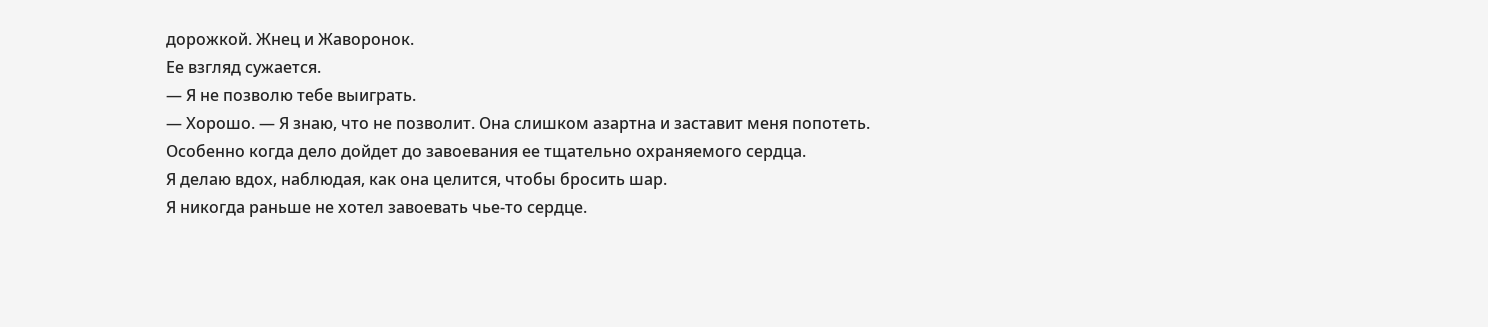дорожкой. Жнец и Жаворонок.
Ее взгляд сужается.
— Я не позволю тебе выиграть.
— Хорошо. — Я знаю, что не позволит. Она слишком азартна и заставит меня попотеть.
Особенно когда дело дойдет до завоевания ее тщательно охраняемого сердца.
Я делаю вдох, наблюдая, как она целится, чтобы бросить шар.
Я никогда раньше не хотел завоевать чье-то сердце.